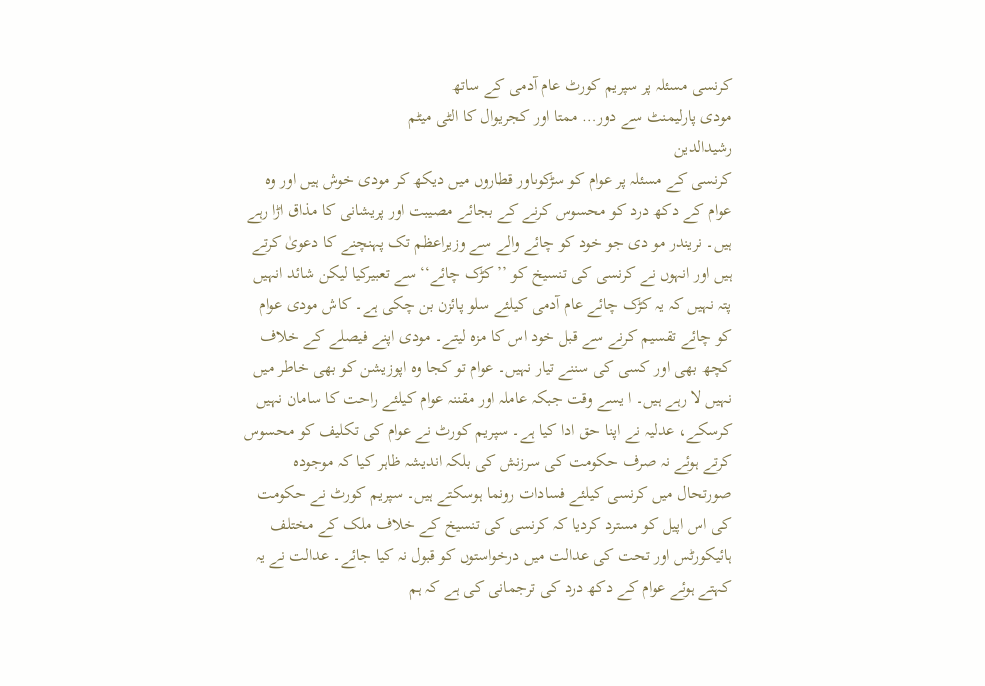کرنسی مسئلہ پر سپریم کورٹ عام آدمی کے ساتھ
مودی پارلیمنٹ سے دور… ممتا اور کجریوال کا الٹی میٹم
رشیدالدین
کرنسی کے مسئلہ پر عوام کو سڑکوںاور قطاروں میں دیکھ کر مودی خوش ہیں اور وہ عوام کے دکھ درد کو محسوس کرنے کے بجائے مصیبت اور پریشانی کا مذاق اڑا رہے ہیں۔ نریندر مو دی جو خود کو چائے والے سے وزیراعظم تک پہنچنے کا دعویٰ کرتے ہیں اور انہوں نے کرنسی کی تنسیخ کو ’’کڑک چائے‘‘سے تعبیرکیا لیکن شائد انہیں پتہ نہیں کہ یہ کڑک چائے عام آدمی کیلئے سلو پائزن بن چکی ہے۔ کاش مودی عوام کو چائے تقسیم کرنے سے قبل خود اس کا مزہ لیتے۔ مودی اپنے فیصلے کے خلاف کچھ بھی اور کسی کی سننے تیار نہیں۔ عوام تو کجا وہ اپوزیشن کو بھی خاطر میں نہیں لا رہے ہیں۔ ا یسے وقت جبکہ عاملہ اور مقننہ عوام کیلئے راحت کا سامان نہیں کرسکے، عدلیہ نے اپنا حق ادا کیا ہے۔ سپریم کورٹ نے عوام کی تکلیف کو محسوس کرتے ہوئے نہ صرف حکومت کی سرزنش کی بلکہ اندیشہ ظاہر کیا کہ موجودہ صورتحال میں کرنسی کیلئے فسادات رونما ہوسکتے ہیں۔ سپریم کورٹ نے حکومت کی اس اپیل کو مسترد کردیا کہ کرنسی کی تنسیخ کے خلاف ملک کے مختلف ہائیکورٹس اور تحت کی عدالت میں درخواستوں کو قبول نہ کیا جائے۔ عدالت نے یہ کہتے ہوئے عوام کے دکھ درد کی ترجمانی کی ہے کہ ہم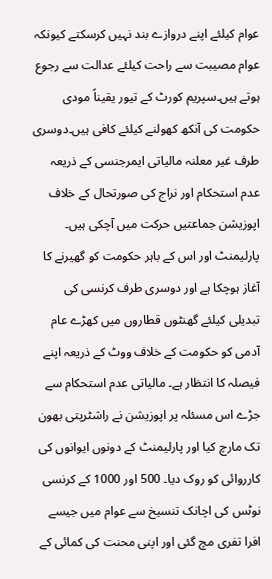عوام کیلئے اپنے دروازے بند نہیں کرسکتے کیونکہ عوام مصیبت سے راحت کیلئے عدالت سے رجوع ہوتے ہیں۔سپریم کورٹ کے تیور یقیناً مودی حکومت کی آنکھ کھولنے کیلئے کافی ہیں۔دوسری طرف غیر معلنہ مالیاتی ایمرجنسی کے ذریعہ عدم استحکام اور نراج کی صورتحال کے خلاف اپوزیشن جماعتیں حرکت میں آچکی ہیں۔ پارلیمنٹ اور اس کے باہر حکومت کو گھیرنے کا آغاز ہوچکا ہے اور دوسری طرف کرنسی کی تبدیلی کیلئے گھنٹوں قطاروں میں کھڑے عام آدمی کو حکومت کے خلاف ووٹ کے ذریعہ اپنے فیصلہ کا انتظار ہے۔ مالیاتی عدم استحکام سے جڑے اس مسئلہ پر اپوزیشن نے راشٹرپتی بھون تک مارچ کیا اور پارلیمنٹ کے دونوں ایوانوں کی کارروائی کو روک دیا۔ 500 اور 1000 کے کرنسی نوٹس کی اچانک تنسیخ سے عوام میں جیسے افرا تفری مچ گئی اور اپنی محنت کی کمائی کے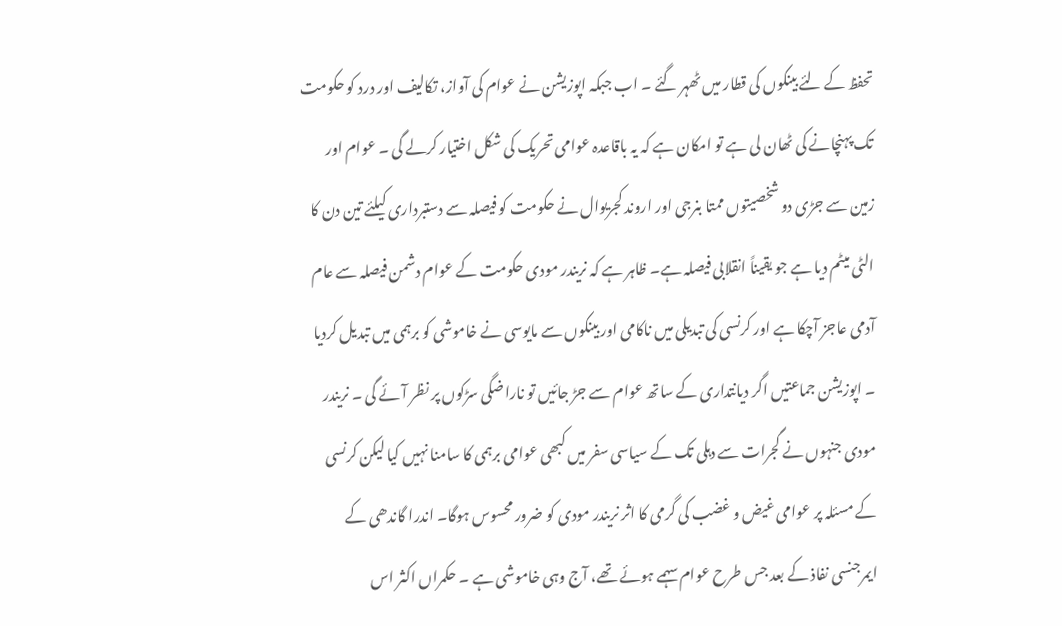تحفظ کے لئے بینکوں کی قطار میں ٹھہر گئے ۔ اب جبکہ اپوزیشن نے عوام کی آواز، تکالیف اور درد کو حکومت تک پہنچانے کی ٹھان لی ہے تو امکان ہے کہ یہ باقاعدہ عوامی تحریک کی شکل اختیار کرلے گی ۔ عوام اور زمین سے جڑی دو شخصیتوں ممتا بنرجی اور اروند کجریوال نے حکومت کو فیصلہ سے دستبرداری کیلئے تین دن کا الٹی میٹم دیا ہے جو یقیناً انقلابی فیصلہ ہے۔ ظاہر ہے کہ نریندر مودی حکومت کے عوام دشمن فیصلہ سے عام آدمی عاجز آچکا ہے اور کرنسی کی تبدیلی میں ناکامی اور بینکوں سے مایوسی نے خاموشی کو برہمی میں تبدیل کردیا ۔ اپوزیشن جماعتیں اگر دیانتداری کے ساتھ عوام سے جڑ جائیں تو ناراضگی سڑکوں پر نظر آئے گی ۔ نریندر مودی جنہوں نے گجرات سے دہلی تک کے سیاسی سفر میں کبھی عوامی برہمی کا سامنا نہیں کیا لیکن کرنسی کے مسئلہ پر عوامی غیض و غضب کی گرمی کا اثر نریندر مودی کو ضرور محسوس ہوگا۔ اندرا گاندھی کے ایمرجنسی نفاذ کے بعد جس طرح عوام سہمے ہوئے تھے، آج وہی خاموشی ہے ۔ حکمراں اکثر اس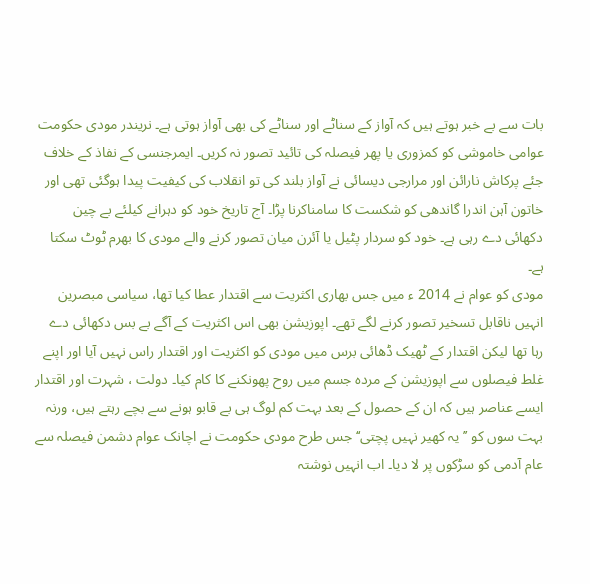بات سے بے خبر ہوتے ہیں کہ آواز کے سناٹے اور سناٹے کی بھی آواز ہوتی ہے۔ نریندر مودی حکومت عوامی خاموشی کو کمزوری یا پھر فیصلہ کی تائید تصور نہ کریں۔ ایمرجنسی کے نفاذ کے خلاف جئے پرکاش نارائن اور مرارجی دیسائی نے آواز بلند کی تو انقلاب کی کیفیت پیدا ہوگئی تھی اور خاتون آہن اندرا گاندھی کو شکست کا سامناکرنا پڑا۔ آج تاریخ خود کو دہرانے کیلئے بے چین دکھائی دے رہی ہے۔ خود کو سردار پٹیل یا آئرن میان تصور کرنے والے مودی کا بھرم ٹوٹ سکتا ہے۔
مودی کو عوام نے 2014 ء میں جس بھاری اکثریت سے اقتدار عطا کیا تھا، سیاسی مبصرین انہیں ناقابل تسخیر تصور کرنے لگے تھے۔ اپوزیشن بھی اس اکثریت کے آگے بے بس دکھائی دے رہا تھا لیکن اقتدار کے ٹھیک ڈھائی برس میں مودی کو اکثریت اور اقتدار راس نہیں آیا اور اپنے غلط فیصلوں سے اپوزیشن کے مردہ جسم میں روح پھونکنے کا کام کیا۔ دولت ، شہرت اور اقتدار ایسے عناصر ہیں کہ ان کے حصول کے بعد بہت کم لوگ ہی بے قابو ہونے سے بچے رہتے ہیں، ورنہ بہت سوں کو ’’یہ کھیر نہیں پچتی‘‘ جس طرح مودی حکومت نے اچانک عوام دشمن فیصلہ سے عام آدمی کو سڑکوں پر لا دیا۔ اب انہیں نوشتہ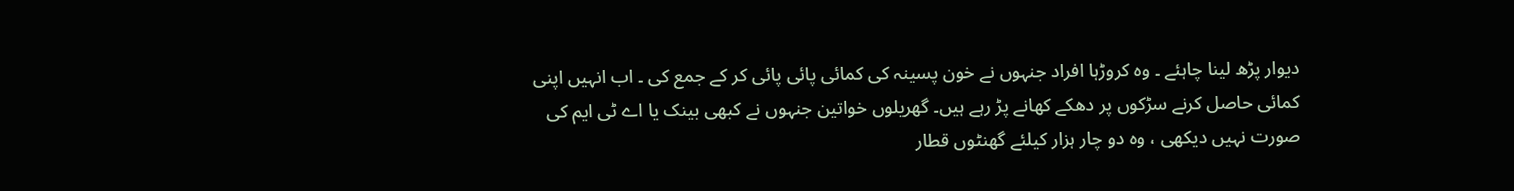دیوار پڑھ لینا چاہئے ۔ وہ کروڑہا افراد جنہوں نے خون پسینہ کی کمائی پائی پائی کر کے جمع کی ۔ اب انہیں اپنی کمائی حاصل کرنے سڑکوں پر دھکے کھانے پڑ رہے ہیں۔ گھریلوں خواتین جنہوں نے کبھی بینک یا اے ٹی ایم کی صورت نہیں دیکھی ، وہ دو چار ہزار کیلئے گھنٹوں قطار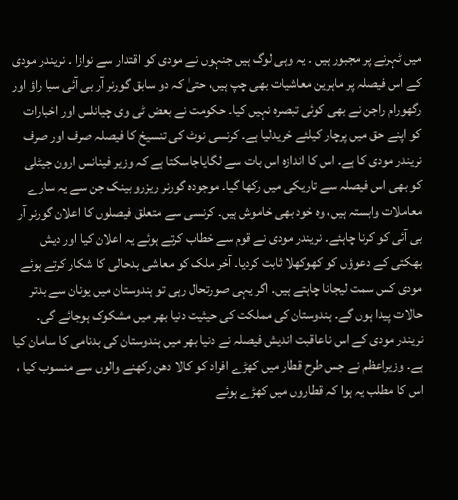میں ٹہرنے پر مجبور ہیں ۔ یہ وہی لوگ ہیں جنہوں نے مودی کو اقتدار سے نوازا ۔ نریندر مودی کے اس فیصلہ پر ماہرین معاشیات بھی چپ ہیں، حتیٰ کہ دو سابق گورنر آر بی آئی سبا راؤ اور رگھورام راجن نے بھی کوئی تبصرہ نہیں کیا۔ حکومت نے بعض ٹی وی چیانلس اور اخبارات کو اپنے حق میں پرچار کیلئے خریدلیا ہے۔ کرنسی نوٹ کی تنسیخ کا فیصلہ صرف اور صرف نریندر مودی کا ہے۔ اس کا اندازہ اس بات سے لگایاجاسکتا ہے کہ وزیر فینانس ارون جیٹلی کو بھی اس فیصلہ سے تاریکی میں رکھا گیا۔ موجودہ گورنر ریزرو بینک جن سے یہ سارے معاملات وابستہ ہیں، وہ خود بھی خاموش ہیں۔ کرنسی سے متعلق فیصلوں کا اعلان گورنر آر بی آئی کو کرنا چاہئے۔ نریندر مودی نے قوم سے خطاب کرتے ہوئے یہ اعلان کیا اور دیش بھکتی کے دعوؤں کو کھوکھلا ثابت کردیا۔ آخر ملک کو معاشی بدحالی کا شکار کرتے ہوئے مودی کس سمت لیجانا چاہتے ہیں۔ اگر یہی صورتحال رہی تو ہندوستان میں یونان سے بدتر حالات پیدا ہوں گے۔ ہندوستان کی مملکت کی حیثیت دنیا بھر میں مشکوک ہوجائے گی۔ نریندر مودی کے اس ناعاقبت اندیش فیصلہ نے دنیا بھر میں ہندوستان کی بدنامی کا سامان کیا ہے۔ وزیراعظم نے جس طرح قطار میں کھڑے افراد کو کالا دھن رکھنے والوں سے منسوب کیا ، اس کا مطلب یہ ہوا کہ قطاروں میں کھڑے ہوئے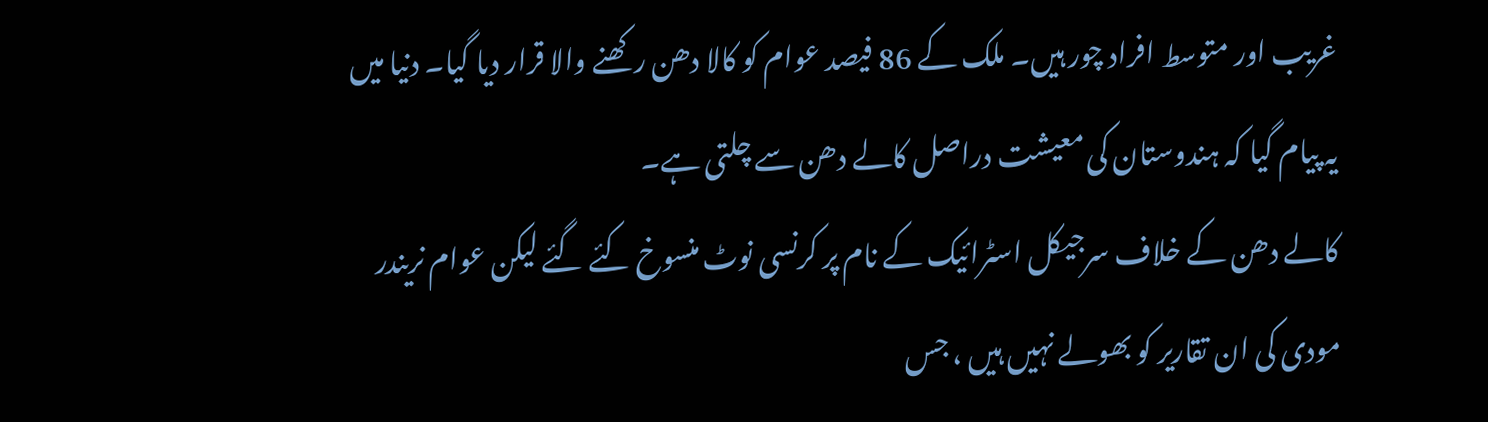غریب اور متوسط افراد چور ہیں۔ ملک کے 86 فیصد عوام کو کالا دھن رکھنے والا قرار دیا گیا۔ دنیا میں یہ پیام گیا کہ ہندوستان کی معیشت دراصل کالے دھن سے چلتی ہے۔
کالے دھن کے خلاف سرجیکل اسٹرائیک کے نام پر کرنسی نوٹ منسوخ کئے گئے لیکن عوام نریندر مودی کی ان تقاریر کو بھولے نہیں ہیں ، جس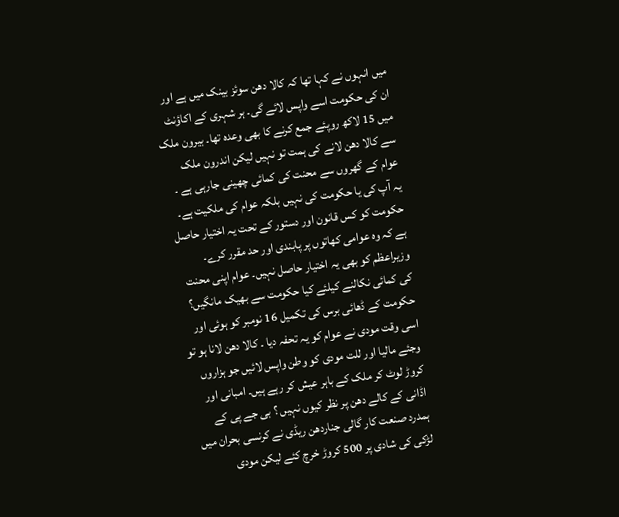میں انہوں نے کہا تھا کہ کالا دھن سوئز بینک میں ہے اور ان کی حکومت اسے واپس لائے گی۔ ہر شہری کے اکاؤنٹ میں 15 لاکھ روپئے جمع کرنے کا بھی وعدہ تھا۔ بیرون ملک سے کالا دھن لانے کی ہمت تو نہیں لیکن اندرون ملک عوام کے گھروں سے محنت کی کمائی چھینی جارہی ہے ۔ یہ آپ کی یا حکومت کی نہیں بلکہ عوام کی ملکیت ہے۔
حکومت کو کس قانون اور دستور کے تحت یہ اختیار حاصل ہے کہ وہ عوامی کھاتوں پر پابندی اور حد مقرر کرے۔ وزیراعظم کو بھی یہ اختیار حاصل نہیں۔ عوام اپنی محنت کی کمائی نکالنے کیلئے کیا حکومت سے بھیک مانگیں؟ حکومت کے ڈھائی برس کی تکمیل 16 نومبر کو ہوئی اور اسی وقت مودی نے عوام کو یہ تحفہ دیا ۔ کالا دھن لانا ہو تو وجئے مالیا اور للت مودی کو وطن واپس لائیں جو ہزاروں کروڑ لوٹ کر ملک کے باہر عیش کر رہے ہیں۔ امبانی اور اڈانی کے کالے دھن پر نظر کیوں نہیں ؟ بی جے پی کے ہمدرد صنعت کار گالی جناردھن ریڈی نے کرنسی بحران میں لڑکی کی شادی پر 500 کروڑ خرچ کئے لیکن مودی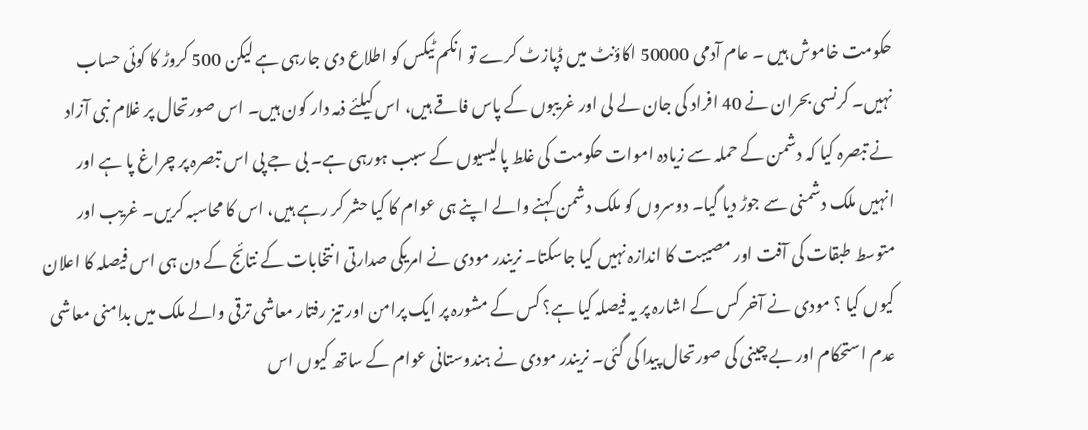حکومت خاموش ہیں ۔ عام آدمی 50000 اکاؤنٹ میں ڈپازٹ کرے تو انکم ٹیکس کو اطلاع دی جارہی ہے لیکن 500 کروڑ کا کوئی حساب نہیں۔ کرنسی بحران نے 40 افراد کی جان لے لی اور غریبوں کے پاس فاقے ہیں، اس کیلئے ذمہ دار کون ہیں۔ اس صورتحال پر غلام نبی آزاد نے تبصرہ کیا کہ دشمن کے حملہ سے زیادہ اموات حکومت کی غلط پالیسیوں کے سبب ہورہی ہے۔ بی جے پی اس تبصرہ پر چراغ پا ہے اور انہیں ملک دشمنی سے جوڑ دیا گیا۔ دوسروں کو ملک دشمن کہنے والے اپنے ہی عوام کا کیا حشر کر رہے ہیں، اس کا محاسبہ کریں۔ غریب اور متوسط طبقات کی آفت اور مصیبت کا اندازہ نہیں کیا جاسکتا۔ نریندر مودی نے امریکی صدارتی انتخابات کے نتائج کے دن ہی اس فیصلہ کا اعلان کیوں کیا ؟ مودی نے آخر کس کے اشارہ پر یہ فیصلہ کیا ہے؟ کس کے مشورہ پر ایک پرامن اور تیز رفتار معاشی ترقی والے ملک میں بدامنی معاشی عدم استحکام اور بے چینی کی صورتحال پیدا کی گئی۔ نریندر مودی نے ہندوستانی عوام کے ساتھ کیوں اس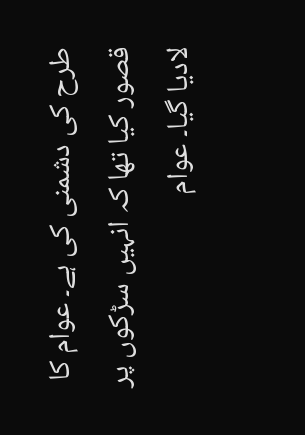طرح کی دشمنی کی ہے۔ عوام کا قصور کیا تھا کہ انہیں سڑکوں پر لادیا گیا۔ عوام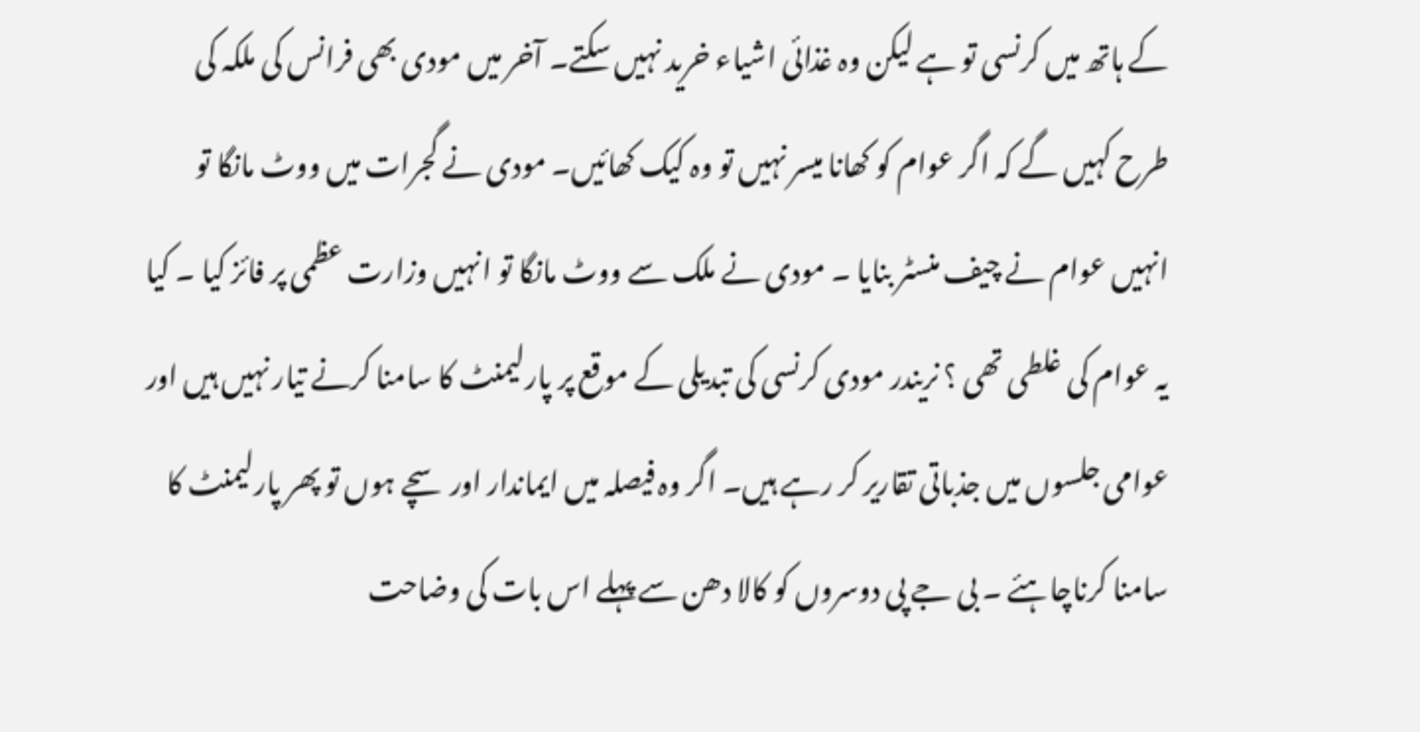کے ہاتھ میں کرنسی تو ہے لیکن وہ غذائی اشیاء خرید نہیں سکتے۔ آخر میں مودی بھی فرانس کی ملکہ کی طرح کہیں گے کہ اگر عوام کو کھانا میسر نہیں تو وہ کیک کھائیں۔ مودی نے گجرات میں ووٹ مانگا تو انہیں عوام نے چیف منسٹر بنایا ۔ مودی نے ملک سے ووٹ مانگا تو انہیں وزارت عظمی پر فائز کیا ۔ کیا یہ عوام کی غلطی تھی ؟ نریندر مودی کرنسی کی تبدیلی کے موقع پر پارلیمنٹ کا سامنا کرنے تیار نہیں ہیں اور عوامی جلسوں میں جذباتی تقاریر کر رہے ہیں۔ اگر وہ فیصلہ میں ایماندار اور سچے ہوں تو پھر پارلیمنٹ کا سامنا کرناچاہئے ۔ بی جے پی دوسروں کو کالا دھن سے پہلے اس بات کی وضاحت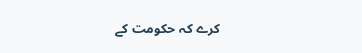کرے کہ حکومت کے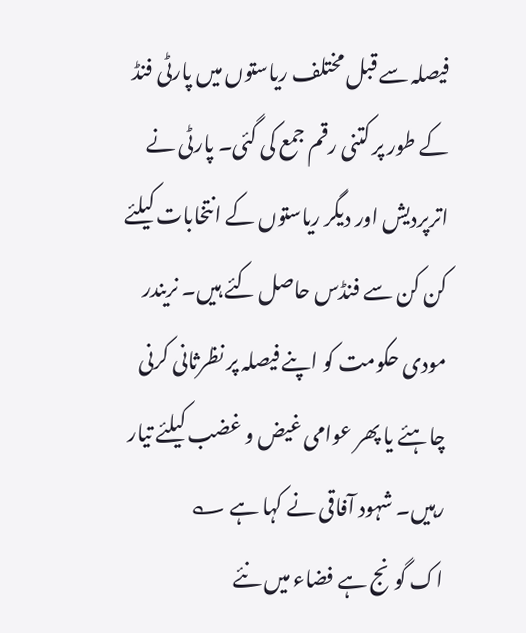فیصلہ سے قبل مختلف ریاستوں میں پارٹی فنڈ کے طور پر کتنی رقم جمع کی گئی۔ پارٹی نے اترپردیش اور دیگر ریاستوں کے انتخابات کیلئے کن کن سے فنڈس حاصل کئے ہیں۔ نریندر مودی حکومت کو اپنے فیصلہ پر نظرثانی کرنی چاہئے یا پھر عوامی غیض و غضب کیلئے تیار رہیں۔ شہود آفاقی نے کہا ہے ؎
اک گونج ہے فضاء میں نئے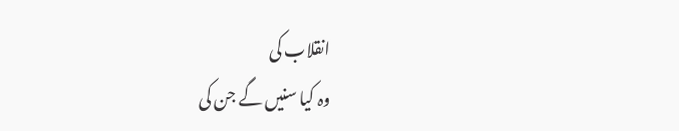انقلاب کی
وہ کیا سنیں گے جن کی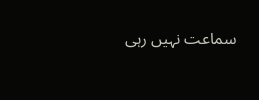سماعت نہیں رہی